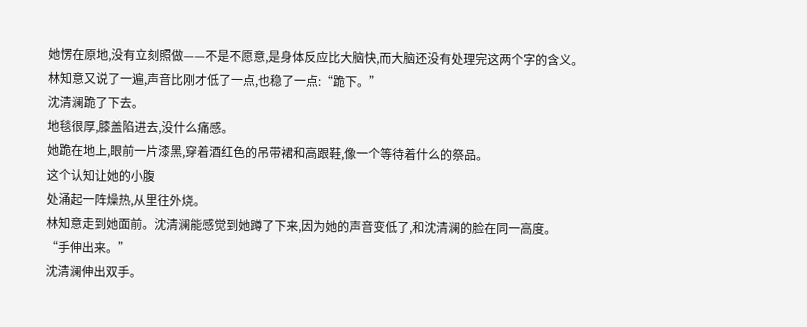她愣在原地,没有立刻照做——不是不愿意,是身体反应比大脑快,而大脑还没有处理完这两个字的含义。
林知意又说了一遍,声音比刚才低了一点,也稳了一点:“跪下。”
沈清澜跪了下去。
地毯很厚,膝盖陷进去,没什么痛感。
她跪在地上,眼前一片漆黑,穿着酒红色的吊带裙和高跟鞋,像一个等待着什么的祭品。
这个认知让她的小腹
处涌起一阵燥热,从里往外烧。
林知意走到她面前。沈清澜能感觉到她蹲了下来,因为她的声音变低了,和沈清澜的脸在同一高度。
“手伸出来。”
沈清澜伸出双手。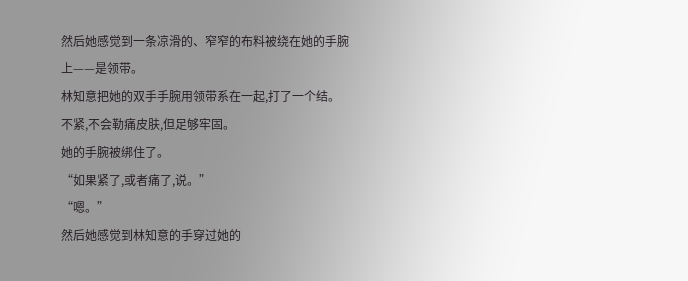然后她感觉到一条凉滑的、窄窄的布料被绕在她的手腕上——是领带。
林知意把她的双手手腕用领带系在一起,打了一个结。
不紧,不会勒痛皮肤,但足够牢固。
她的手腕被绑住了。
“如果紧了,或者痛了,说。”
“嗯。”
然后她感觉到林知意的手穿过她的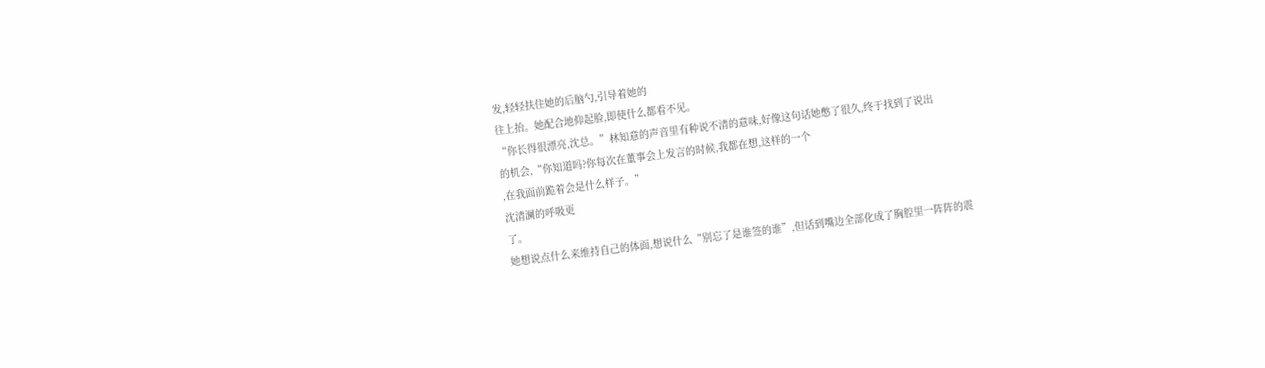发,轻轻扶住她的后脑勺,引导着她的
往上抬。她配合地仰起脸,即使什么都看不见。
“你长得很漂亮,沈总。”林知意的声音里有种说不清的意味,好像这句话她憋了很久,终于找到了说出
的机会,“你知道吗?你每次在董事会上发言的时候,我都在想,这样的一个
,在我面前跪着会是什么样子。”
沈清澜的呼吸更
了。
她想说点什么来维持自己的体面,想说什么“别忘了是谁签的谁”,但话到嘴边全部化成了胸腔里一阵阵的震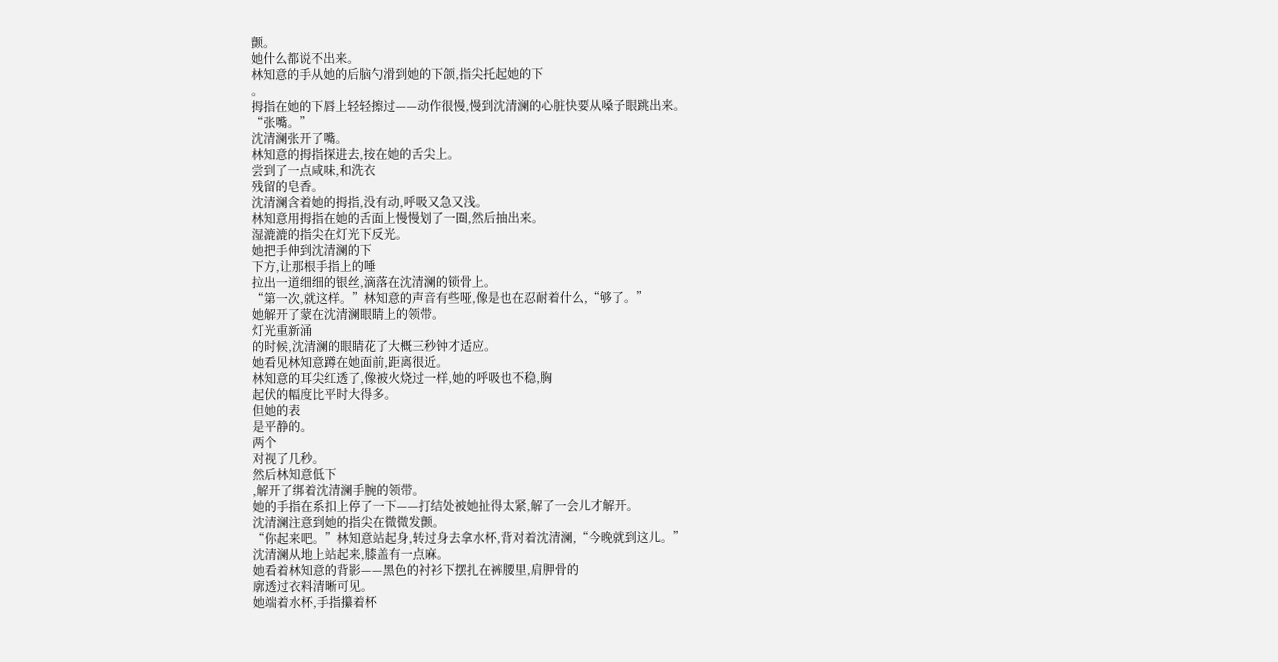颤。
她什么都说不出来。
林知意的手从她的后脑勺滑到她的下颌,指尖托起她的下
。
拇指在她的下唇上轻轻擦过——动作很慢,慢到沈清澜的心脏快要从嗓子眼跳出来。
“张嘴。”
沈清澜张开了嘴。
林知意的拇指探进去,按在她的舌尖上。
尝到了一点咸味,和洗衣
残留的皂香。
沈清澜含着她的拇指,没有动,呼吸又急又浅。
林知意用拇指在她的舌面上慢慢划了一圈,然后抽出来。
湿漉漉的指尖在灯光下反光。
她把手伸到沈清澜的下
下方,让那根手指上的唾
拉出一道细细的银丝,滴落在沈清澜的锁骨上。
“第一次,就这样。”林知意的声音有些哑,像是也在忍耐着什么,“够了。”
她解开了蒙在沈清澜眼睛上的领带。
灯光重新涌
的时候,沈清澜的眼睛花了大概三秒钟才适应。
她看见林知意蹲在她面前,距离很近。
林知意的耳尖红透了,像被火烧过一样,她的呼吸也不稳,胸
起伏的幅度比平时大得多。
但她的表
是平静的。
两个
对视了几秒。
然后林知意低下
,解开了绑着沈清澜手腕的领带。
她的手指在系扣上停了一下——打结处被她扯得太紧,解了一会儿才解开。
沈清澜注意到她的指尖在微微发颤。
“你起来吧。”林知意站起身,转过身去拿水杯,背对着沈清澜,“今晚就到这儿。”
沈清澜从地上站起来,膝盖有一点麻。
她看着林知意的背影——黑色的衬衫下摆扎在裤腰里,肩胛骨的
廓透过衣料清晰可见。
她端着水杯,手指攥着杯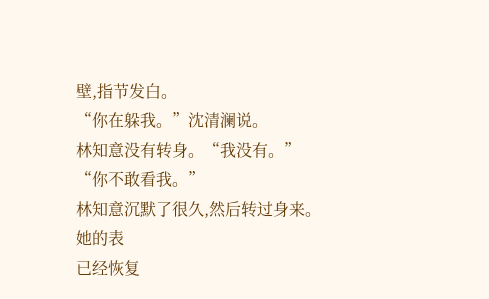壁,指节发白。
“你在躲我。”沈清澜说。
林知意没有转身。“我没有。”
“你不敢看我。”
林知意沉默了很久,然后转过身来。
她的表
已经恢复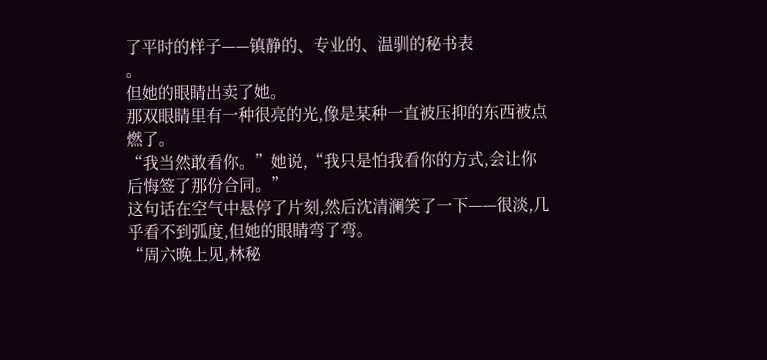了平时的样子——镇静的、专业的、温驯的秘书表
。
但她的眼睛出卖了她。
那双眼睛里有一种很亮的光,像是某种一直被压抑的东西被点燃了。
“我当然敢看你。”她说,“我只是怕我看你的方式,会让你后悔签了那份合同。”
这句话在空气中悬停了片刻,然后沈清澜笑了一下——很淡,几乎看不到弧度,但她的眼睛弯了弯。
“周六晚上见,林秘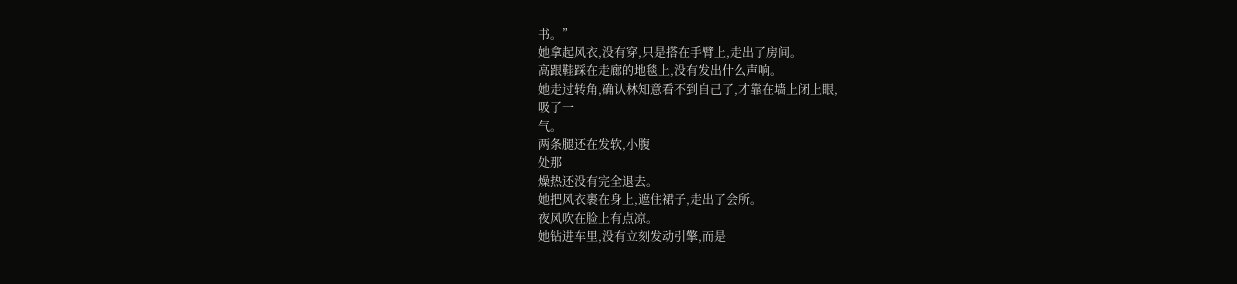书。”
她拿起风衣,没有穿,只是搭在手臂上,走出了房间。
高跟鞋踩在走廊的地毯上,没有发出什么声响。
她走过转角,确认林知意看不到自己了,才靠在墙上闭上眼,
吸了一
气。
两条腿还在发软,小腹
处那
燥热还没有完全退去。
她把风衣裹在身上,遮住裙子,走出了会所。
夜风吹在脸上有点凉。
她钻进车里,没有立刻发动引擎,而是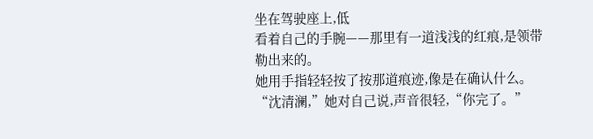坐在驾驶座上,低
看着自己的手腕——那里有一道浅浅的红痕,是领带勒出来的。
她用手指轻轻按了按那道痕迹,像是在确认什么。
“沈清澜,”她对自己说,声音很轻,“你完了。”